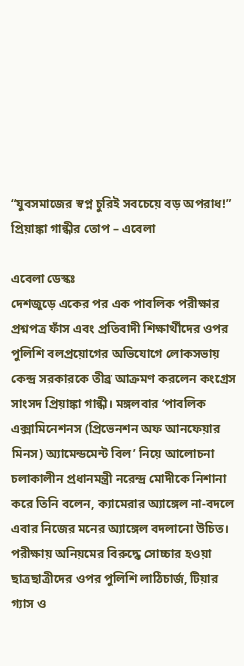“যুবসমাজের স্বপ্ন চুরিই সবচেয়ে বড় অপরাধ!” প্রিয়াঙ্কা গান্ধীর তোপ – এবেলা

এবেলা ডেস্কঃ
দেশজুড়ে একের পর এক পাবলিক পরীক্ষার প্রশ্নপত্র ফাঁস এবং প্রতিবাদী শিক্ষার্থীদের ওপর পুলিশি বলপ্রয়োগের অভিযোগে লোকসভায় কেন্দ্র সরকারকে তীব্র আক্রমণ করলেন কংগ্রেস সাংসদ প্রিয়াঙ্কা গান্ধী। মঙ্গলবার ‘পাবলিক এক্সামিনেশনস (প্রিভেনশন অফ আনফেয়ার মিনস) অ্যামেন্ডমেন্ট বিল’ নিয়ে আলোচনা চলাকালীন প্রধানমন্ত্রী নরেন্দ্র মোদীকে নিশানা করে তিনি বলেন, ক্যামেরার অ্যাঙ্গেল না-বদলে এবার নিজের মনের অ্যাঙ্গেল বদলানো উচিত।
পরীক্ষায় অনিয়মের বিরুদ্ধে সোচ্চার হওয়া ছাত্রছাত্রীদের ওপর পুলিশি লাঠিচার্জ, টিয়ার গ্যাস ও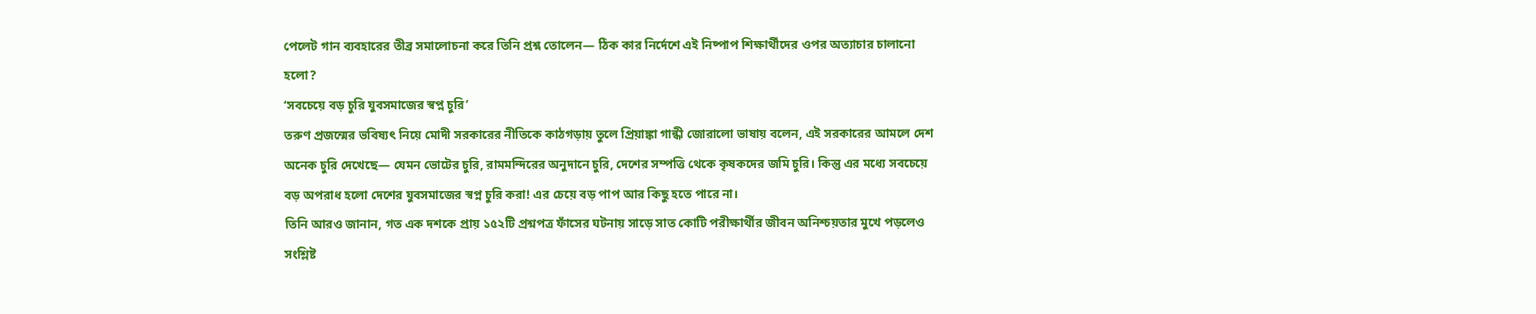পেলেট গান ব্যবহারের তীব্র সমালোচনা করে তিনি প্রশ্ন তোলেন— ঠিক কার নির্দেশে এই নিষ্পাপ শিক্ষার্থীদের ওপর অত্যাচার চালানো হলো?
‘সবচেয়ে বড় চুরি যুবসমাজের স্বপ্ন চুরি’
তরুণ প্রজন্মের ভবিষ্যৎ নিয়ে মোদী সরকারের নীতিকে কাঠগড়ায় তুলে প্রিয়াঙ্কা গান্ধী জোরালো ভাষায় বলেন, এই সরকারের আমলে দেশ অনেক চুরি দেখেছে— যেমন ভোটের চুরি, রামমন্দিরের অনুদানে চুরি, দেশের সম্পত্তি থেকে কৃষকদের জমি চুরি। কিন্তু এর মধ্যে সবচেয়ে বড় অপরাধ হলো দেশের যুবসমাজের স্বপ্ন চুরি করা! এর চেয়ে বড় পাপ আর কিছু হতে পারে না।
তিনি আরও জানান, গত এক দশকে প্রায় ১৫২টি প্রশ্নপত্র ফাঁসের ঘটনায় সাড়ে সাত কোটি পরীক্ষার্থীর জীবন অনিশ্চয়তার মুখে পড়লেও সংশ্লিষ্ট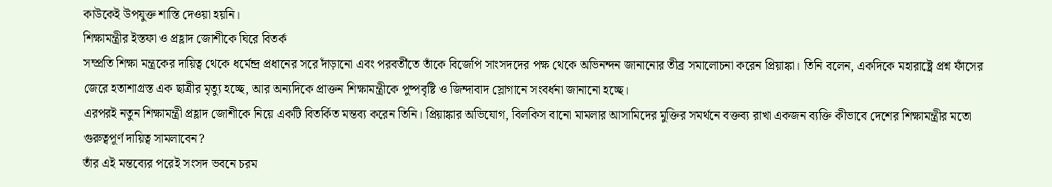কাউকেই উপযুক্ত শাস্তি দেওয়া হয়নি।
শিক্ষামন্ত্রীর ইস্তফা ও প্রহ্লাদ জোশীকে ঘিরে বিতর্ক
সম্প্রতি শিক্ষা মন্ত্রকের দায়িত্ব থেকে ধর্মেন্দ্র প্রধানের সরে দাঁড়ানো এবং পরবর্তীতে তাঁকে বিজেপি সাংসদদের পক্ষ থেকে অভিনন্দন জানানোর তীব্র সমালোচনা করেন প্রিয়াঙ্কা। তিনি বলেন, একদিকে মহারাষ্ট্রে প্রশ্ন ফাঁসের জেরে হতাশাগ্রস্ত এক ছাত্রীর মৃত্যু হচ্ছে, আর অন্যদিকে প্রাক্তন শিক্ষামন্ত্রীকে পুষ্পবৃষ্টি ও জিন্দাবাদ স্লোগানে সংবর্ধনা জানানো হচ্ছে।
এরপরই নতুন শিক্ষামন্ত্রী প্রহ্লাদ জোশীকে নিয়ে একটি বিতর্কিত মন্তব্য করেন তিনি। প্রিয়াঙ্কার অভিযোগ, বিলকিস বানো মামলার আসামিদের মুক্তির সমর্থনে বক্তব্য রাখা একজন ব্যক্তি কীভাবে দেশের শিক্ষামন্ত্রীর মতো গুরুত্বপূর্ণ দায়িত্ব সামলাবেন?
তাঁর এই মন্তব্যের পরেই সংসদ ভবনে চরম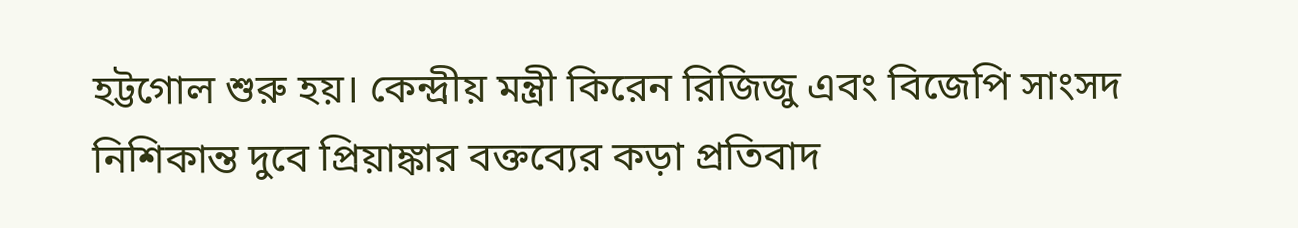হট্টগোল শুরু হয়। কেন্দ্রীয় মন্ত্রী কিরেন রিজিজু এবং বিজেপি সাংসদ নিশিকান্ত দুবে প্রিয়াঙ্কার বক্তব্যের কড়া প্রতিবাদ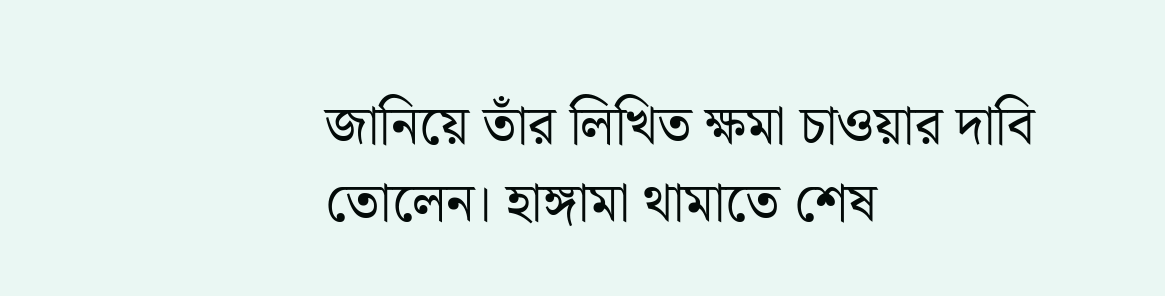জানিয়ে তাঁর লিখিত ক্ষমা চাওয়ার দাবি তোলেন। হাঙ্গামা থামাতে শেষ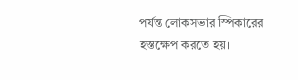পর্যন্ত লোকসভার স্পিকারের হস্তক্ষেপ করতে হয়।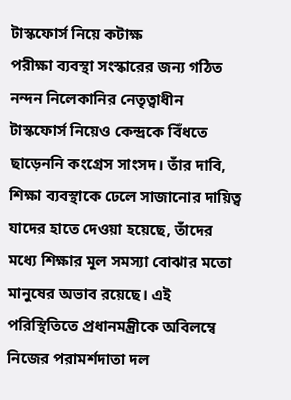টাস্কফোর্স নিয়ে কটাক্ষ
পরীক্ষা ব্যবস্থা সংস্কারের জন্য গঠিত নন্দন নিলেকানির নেতৃত্বাধীন টাস্কফোর্স নিয়েও কেন্দ্রকে বিঁধতে ছাড়েননি কংগ্রেস সাংসদ। তাঁর দাবি, শিক্ষা ব্যবস্থাকে ঢেলে সাজানোর দায়িত্ব যাদের হাতে দেওয়া হয়েছে, তাঁদের মধ্যে শিক্ষার মূল সমস্যা বোঝার মতো মানুষের অভাব রয়েছে। এই পরিস্থিতিতে প্রধানমন্ত্রীকে অবিলম্বে নিজের পরামর্শদাতা দল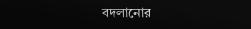বদলানোর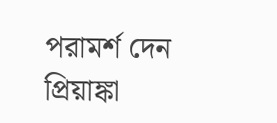পরামর্শ দেন প্রিয়াঙ্কা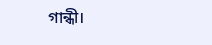গান্ধী।